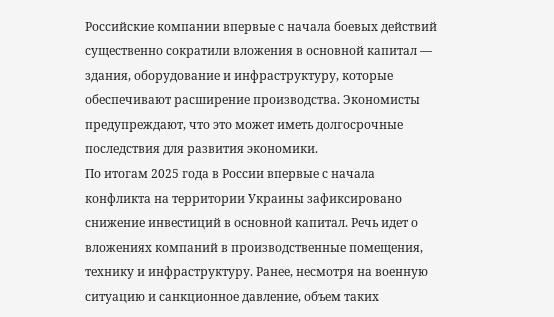Российские компании впервые с начала боевых действий существенно сократили вложения в основной капитал — здания, оборудование и инфраструктуру, которые обеспечивают расширение производства. Экономисты предупреждают, что это может иметь долгосрочные последствия для развития экономики.
По итогам 2025 года в России впервые с начала конфликта на территории Украины зафиксировано снижение инвестиций в основной капитал. Речь идет о вложениях компаний в производственные помещения, технику и инфраструктуру. Ранее, несмотря на военную ситуацию и санкционное давление, объем таких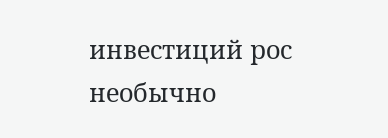инвестиций рос необычно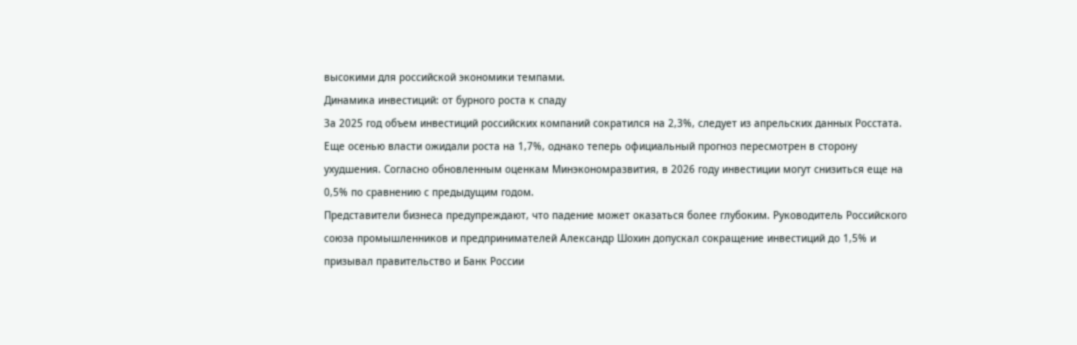высокими для российской экономики темпами.
Динамика инвестиций: от бурного роста к спаду
За 2025 год объем инвестиций российских компаний сократился на 2,3%, следует из апрельских данных Росстата. Еще осенью власти ожидали роста на 1,7%, однако теперь официальный прогноз пересмотрен в сторону ухудшения. Согласно обновленным оценкам Минэкономразвития, в 2026 году инвестиции могут снизиться еще на 0,5% по сравнению с предыдущим годом.
Представители бизнеса предупреждают, что падение может оказаться более глубоким. Руководитель Российского союза промышленников и предпринимателей Александр Шохин допускал сокращение инвестиций до 1,5% и призывал правительство и Банк России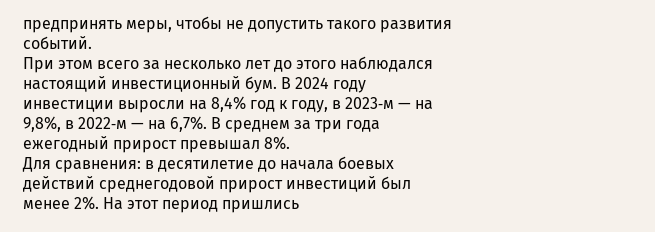предпринять меры, чтобы не допустить такого развития событий.
При этом всего за несколько лет до этого наблюдался настоящий инвестиционный бум. В 2024 году инвестиции выросли на 8,4% год к году, в 2023‑м — на 9,8%, в 2022‑м — на 6,7%. В среднем за три года ежегодный прирост превышал 8%.
Для сравнения: в десятилетие до начала боевых действий среднегодовой прирост инвестиций был менее 2%. На этот период пришлись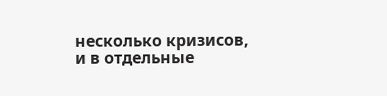несколько кризисов, и в отдельные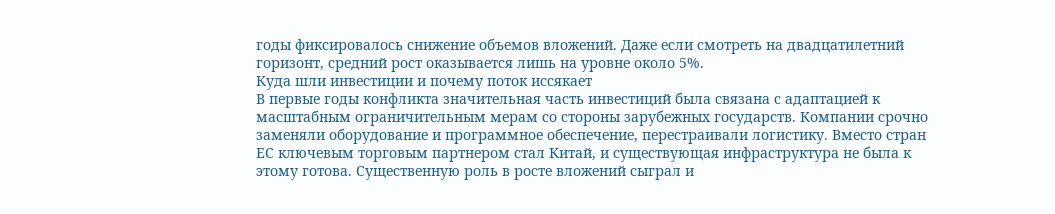годы фиксировалось снижение объемов вложений. Даже если смотреть на двадцатилетний горизонт, средний рост оказывается лишь на уровне около 5%.
Куда шли инвестиции и почему поток иссякает
В первые годы конфликта значительная часть инвестиций была связана с адаптацией к масштабным ограничительным мерам со стороны зарубежных государств. Компании срочно заменяли оборудование и программное обеспечение, перестраивали логистику. Вместо стран ЕС ключевым торговым партнером стал Китай, и существующая инфраструктура не была к этому готова. Существенную роль в росте вложений сыграл и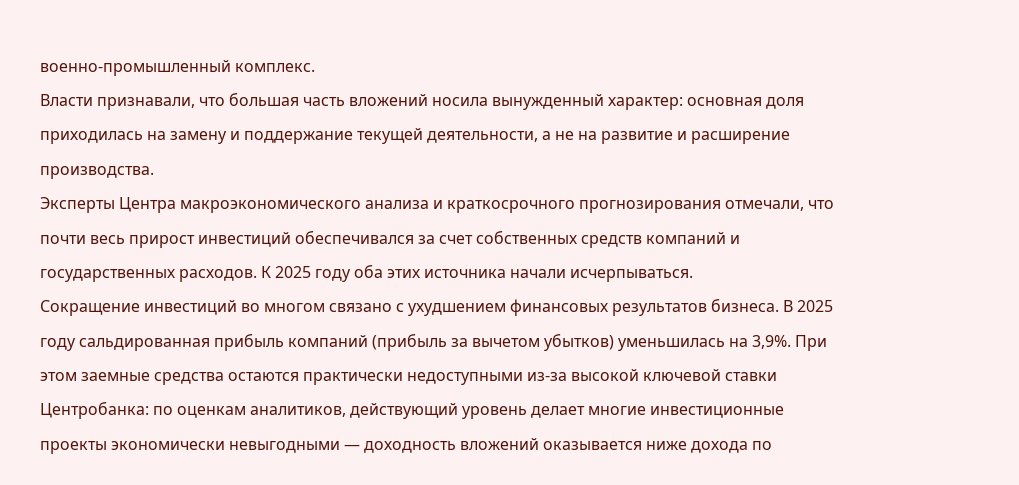военно‑промышленный комплекс.
Власти признавали, что большая часть вложений носила вынужденный характер: основная доля приходилась на замену и поддержание текущей деятельности, а не на развитие и расширение производства.
Эксперты Центра макроэкономического анализа и краткосрочного прогнозирования отмечали, что почти весь прирост инвестиций обеспечивался за счет собственных средств компаний и государственных расходов. К 2025 году оба этих источника начали исчерпываться.
Сокращение инвестиций во многом связано с ухудшением финансовых результатов бизнеса. В 2025 году сальдированная прибыль компаний (прибыль за вычетом убытков) уменьшилась на 3,9%. При этом заемные средства остаются практически недоступными из‑за высокой ключевой ставки Центробанка: по оценкам аналитиков, действующий уровень делает многие инвестиционные проекты экономически невыгодными — доходность вложений оказывается ниже дохода по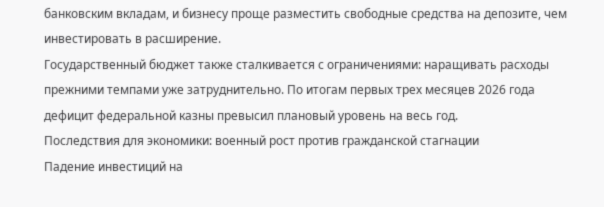банковским вкладам, и бизнесу проще разместить свободные средства на депозите, чем инвестировать в расширение.
Государственный бюджет также сталкивается с ограничениями: наращивать расходы прежними темпами уже затруднительно. По итогам первых трех месяцев 2026 года дефицит федеральной казны превысил плановый уровень на весь год.
Последствия для экономики: военный рост против гражданской стагнации
Падение инвестиций на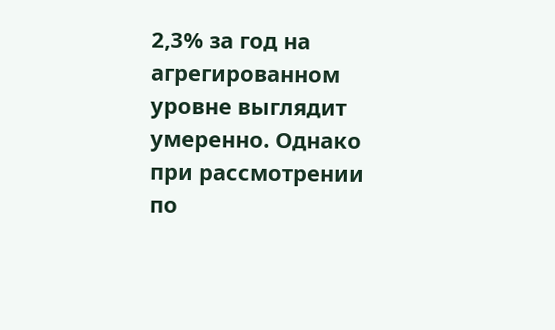2,3% за год на агрегированном уровне выглядит умеренно. Однако при рассмотрении по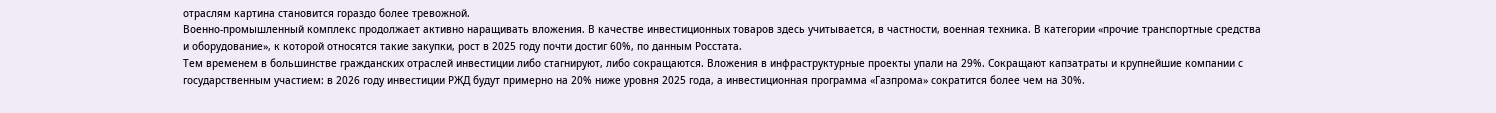отраслям картина становится гораздо более тревожной.
Военно‑промышленный комплекс продолжает активно наращивать вложения. В качестве инвестиционных товаров здесь учитывается, в частности, военная техника. В категории «прочие транспортные средства и оборудование», к которой относятся такие закупки, рост в 2025 году почти достиг 60%, по данным Росстата.
Тем временем в большинстве гражданских отраслей инвестиции либо стагнируют, либо сокращаются. Вложения в инфраструктурные проекты упали на 29%. Сокращают капзатраты и крупнейшие компании с государственным участием: в 2026 году инвестиции РЖД будут примерно на 20% ниже уровня 2025 года, а инвестиционная программа «Газпрома» сократится более чем на 30%.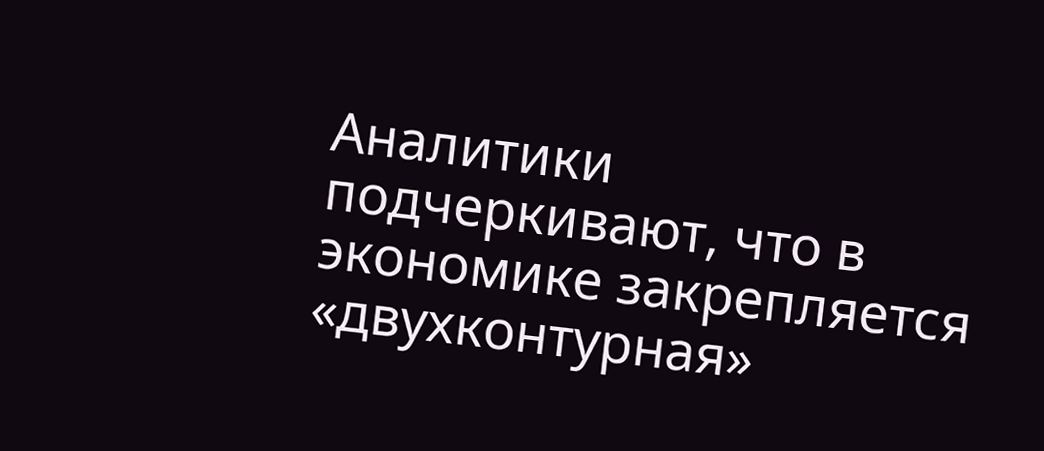Аналитики подчеркивают, что в экономике закрепляется «двухконтурная»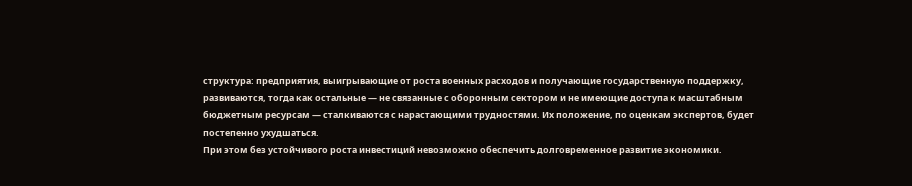структура: предприятия, выигрывающие от роста военных расходов и получающие государственную поддержку, развиваются, тогда как остальные — не связанные с оборонным сектором и не имеющие доступа к масштабным бюджетным ресурсам — сталкиваются с нарастающими трудностями. Их положение, по оценкам экспертов, будет постепенно ухудшаться.
При этом без устойчивого роста инвестиций невозможно обеспечить долговременное развитие экономики.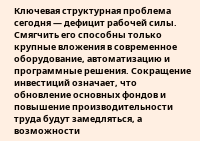Ключевая структурная проблема сегодня — дефицит рабочей силы. Смягчить его способны только крупные вложения в современное оборудование, автоматизацию и программные решения. Сокращение инвестиций означает, что обновление основных фондов и повышение производительности труда будут замедляться, а возможности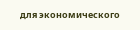для экономического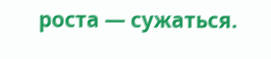роста — сужаться.